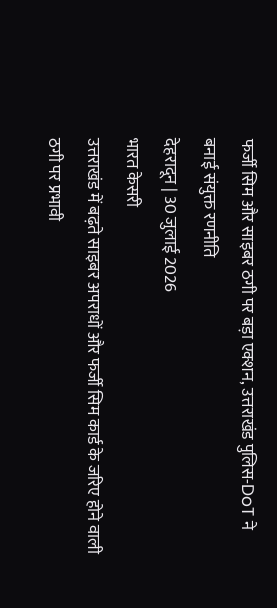फर्जी सिम और साइबर ठगी पर बड़ा एक्शन, उत्तराखंड पुलिस-DoT ने बनाई संयुक्त रणनीति
देहरादून | 30 जुलाई 2026
भारत केसरी
उत्तराखंड में बढ़ते साइबर अपराधों और फर्जी सिम कार्ड के जरिए होने वाली ठगी पर प्रभावी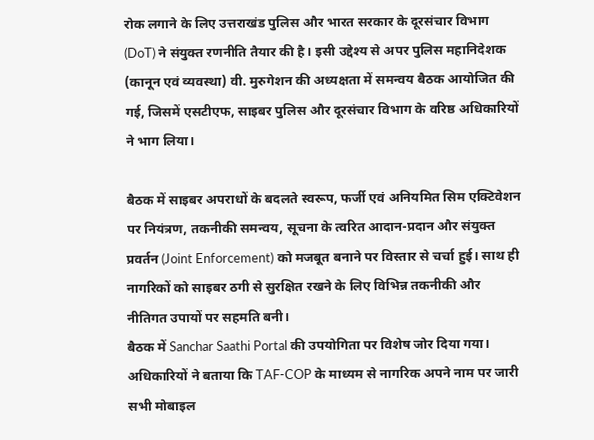रोक लगाने के लिए उत्तराखंड पुलिस और भारत सरकार के दूरसंचार विभाग (DoT) ने संयुक्त रणनीति तैयार की है। इसी उद्देश्य से अपर पुलिस महानिदेशक (कानून एवं व्यवस्था) वी. मुरुगेशन की अध्यक्षता में समन्वय बैठक आयोजित की गई, जिसमें एसटीएफ, साइबर पुलिस और दूरसंचार विभाग के वरिष्ठ अधिकारियों ने भाग लिया।

बैठक में साइबर अपराधों के बदलते स्वरूप, फर्जी एवं अनियमित सिम एक्टिवेशन पर नियंत्रण, तकनीकी समन्वय, सूचना के त्वरित आदान-प्रदान और संयुक्त प्रवर्तन (Joint Enforcement) को मजबूत बनाने पर विस्तार से चर्चा हुई। साथ ही नागरिकों को साइबर ठगी से सुरक्षित रखने के लिए विभिन्न तकनीकी और नीतिगत उपायों पर सहमति बनी।
बैठक में Sanchar Saathi Portal की उपयोगिता पर विशेष जोर दिया गया। अधिकारियों ने बताया कि TAF-COP के माध्यम से नागरिक अपने नाम पर जारी सभी मोबाइल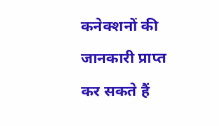कनेक्शनों की जानकारी प्राप्त कर सकते हैं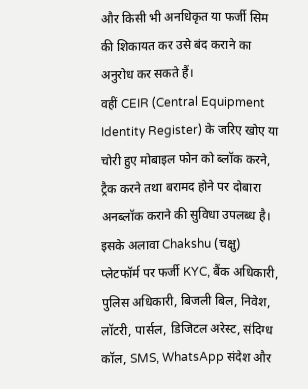और किसी भी अनधिकृत या फर्जी सिम की शिकायत कर उसे बंद कराने का अनुरोध कर सकते हैं।
वहीं CEIR (Central Equipment Identity Register) के जरिए खोए या चोरी हुए मोबाइल फोन को ब्लॉक करने, ट्रैक करने तथा बरामद होने पर दोबारा अनब्लॉक कराने की सुविधा उपलब्ध है।
इसके अलावा Chakshu (चक्षु) प्लेटफॉर्म पर फर्जी KYC, बैंक अधिकारी, पुलिस अधिकारी, बिजली बिल, निवेश, लॉटरी, पार्सल, डिजिटल अरेस्ट, संदिग्ध कॉल, SMS, WhatsApp संदेश और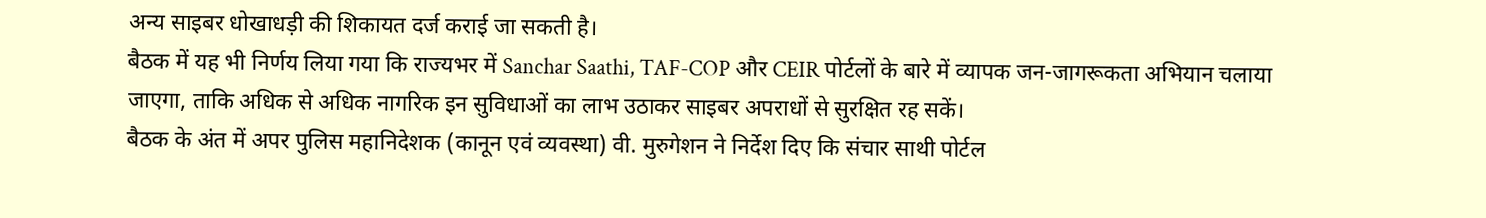अन्य साइबर धोखाधड़ी की शिकायत दर्ज कराई जा सकती है।
बैठक में यह भी निर्णय लिया गया कि राज्यभर में Sanchar Saathi, TAF-COP और CEIR पोर्टलों के बारे में व्यापक जन-जागरूकता अभियान चलाया जाएगा, ताकि अधिक से अधिक नागरिक इन सुविधाओं का लाभ उठाकर साइबर अपराधों से सुरक्षित रह सकें।
बैठक के अंत में अपर पुलिस महानिदेशक (कानून एवं व्यवस्था) वी. मुरुगेशन ने निर्देश दिए कि संचार साथी पोर्टल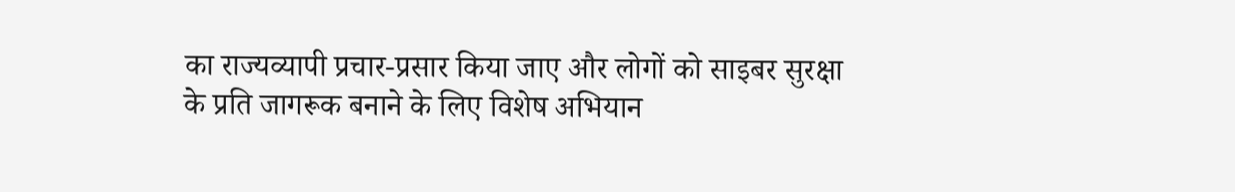का राज्यव्यापी प्रचार-प्रसार किया जाए और लोगों को साइबर सुरक्षा के प्रति जागरूक बनाने के लिए विशेष अभियान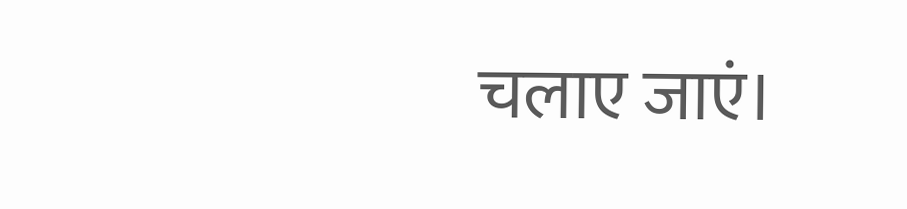चलाए जाएं।